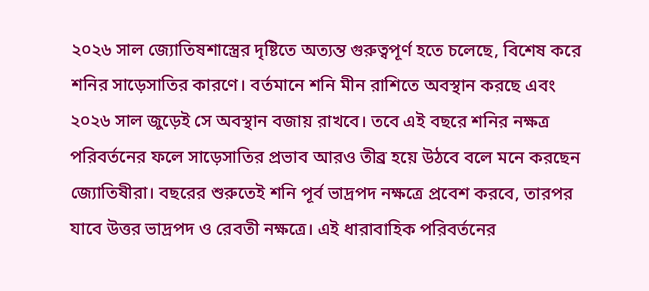২০২৬ সাল জ্যোতিষশাস্ত্রের দৃষ্টিতে অত্যন্ত গুরুত্বপূর্ণ হতে চলেছে, বিশেষ করে শনির সাড়েসাতির কারণে। বর্তমানে শনি মীন রাশিতে অবস্থান করছে এবং ২০২৬ সাল জুড়েই সে অবস্থান বজায় রাখবে। তবে এই বছরে শনির নক্ষত্র পরিবর্তনের ফলে সাড়েসাতির প্রভাব আরও তীব্র হয়ে উঠবে বলে মনে করছেন জ্যোতিষীরা। বছরের শুরুতেই শনি পূর্ব ভাদ্রপদ নক্ষত্রে প্রবেশ করবে, তারপর যাবে উত্তর ভাদ্রপদ ও রেবতী নক্ষত্রে। এই ধারাবাহিক পরিবর্তনের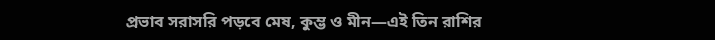প্রভাব সরাসরি পড়বে মেষ, কুম্ভ ও মীন—এই তিন রাশির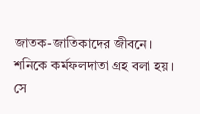জাতক-জাতিকাদের জীবনে।
শনিকে কর্মফলদাতা গ্রহ বলা হয়। সে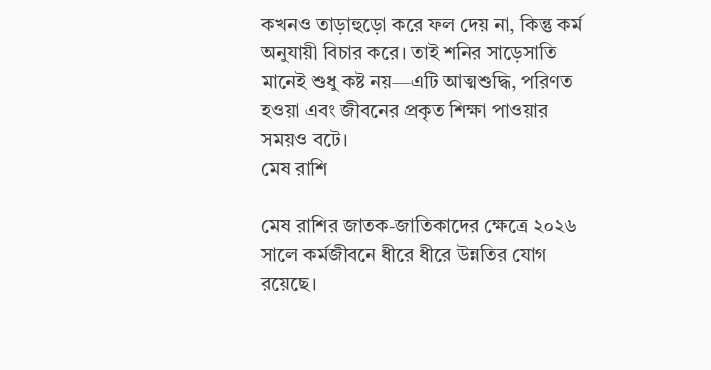কখনও তাড়াহুড়ো করে ফল দেয় না, কিন্তু কর্ম অনুযায়ী বিচার করে। তাই শনির সাড়েসাতি মানেই শুধু কষ্ট নয়—এটি আত্মশুদ্ধি, পরিণত হওয়া এবং জীবনের প্রকৃত শিক্ষা পাওয়ার সময়ও বটে।
মেষ রাশি

মেষ রাশির জাতক-জাতিকাদের ক্ষেত্রে ২০২৬ সালে কর্মজীবনে ধীরে ধীরে উন্নতির যোগ রয়েছে।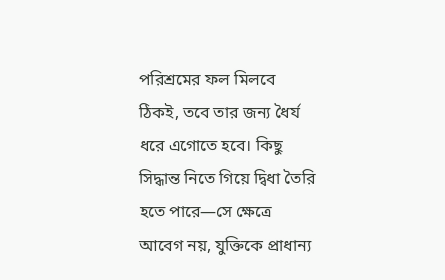পরিশ্রমের ফল মিলবে ঠিকই, তবে তার জন্য ধৈর্য ধরে এগোতে হবে। কিছু সিদ্ধান্ত নিতে গিয়ে দ্বিধা তৈরি হতে পারে—সে ক্ষেত্রে আবেগ নয়, যুক্তিকে প্রাধান্য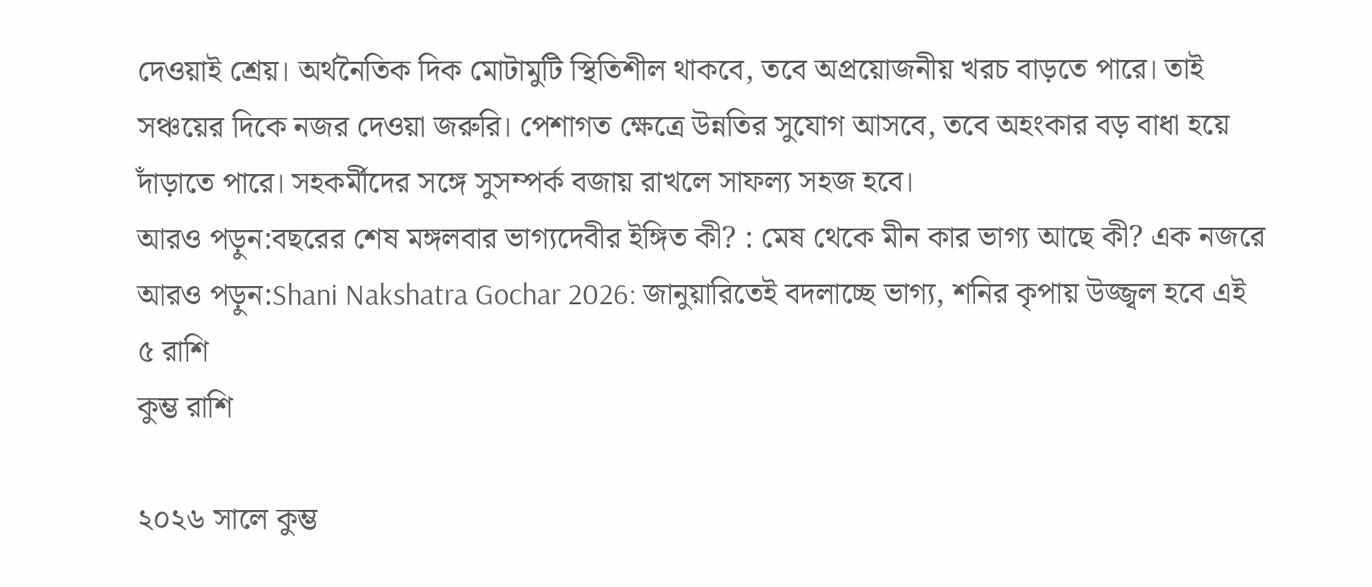দেওয়াই শ্রেয়। অর্থনৈতিক দিক মোটামুটি স্থিতিশীল থাকবে, তবে অপ্রয়োজনীয় খরচ বাড়তে পারে। তাই সঞ্চয়ের দিকে নজর দেওয়া জরুরি। পেশাগত ক্ষেত্রে উন্নতির সুযোগ আসবে, তবে অহংকার বড় বাধা হয়ে দাঁড়াতে পারে। সহকর্মীদের সঙ্গে সুসম্পর্ক বজায় রাখলে সাফল্য সহজ হবে।
আরও পড়ুন:বছরের শেষ মঙ্গলবার ভাগ্যদেবীর ইঙ্গিত কী? : মেষ থেকে মীন কার ভাগ্য আছে কী? এক নজরে
আরও পড়ুন:Shani Nakshatra Gochar 2026: জানুয়ারিতেই বদলাচ্ছে ভাগ্য, শনির কৃপায় উজ্জ্বল হবে এই ৫ রাশি
কুম্ভ রাশি

২০২৬ সালে কুম্ভ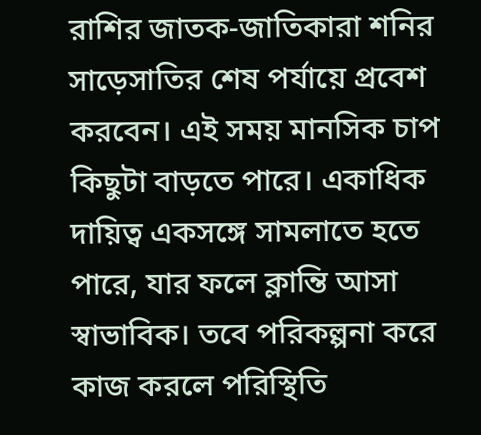রাশির জাতক-জাতিকারা শনির সাড়েসাতির শেষ পর্যায়ে প্রবেশ করবেন। এই সময় মানসিক চাপ কিছুটা বাড়তে পারে। একাধিক দায়িত্ব একসঙ্গে সামলাতে হতে পারে, যার ফলে ক্লান্তি আসা স্বাভাবিক। তবে পরিকল্পনা করে কাজ করলে পরিস্থিতি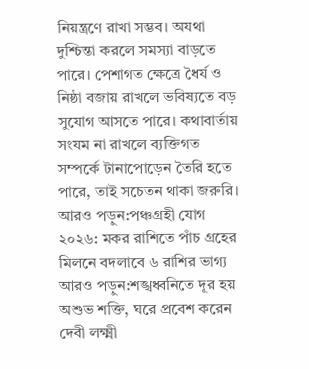নিয়ন্ত্রণে রাখা সম্ভব। অযথা দুশ্চিন্তা করলে সমস্যা বাড়তে পারে। পেশাগত ক্ষেত্রে ধৈর্য ও নিষ্ঠা বজায় রাখলে ভবিষ্যতে বড় সুযোগ আসতে পারে। কথাবার্তায় সংযম না রাখলে ব্যক্তিগত সম্পর্কে টানাপোড়েন তৈরি হতে পারে, তাই সচেতন থাকা জরুরি।
আরও পড়ুন:পঞ্চগ্রহী যোগ ২০২৬: মকর রাশিতে পাঁচ গ্রহের মিলনে বদলাবে ৬ রাশির ভাগ্য
আরও পড়ুন:শঙ্খধ্বনিতে দূর হয় অশুভ শক্তি, ঘরে প্রবেশ করেন দেবী লক্ষ্মী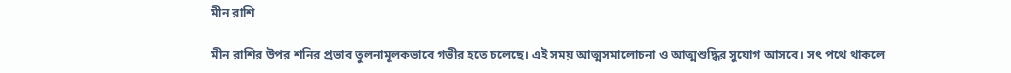মীন রাশি

মীন রাশির উপর শনির প্রভাব তুলনামূলকভাবে গভীর হতে চলেছে। এই সময় আত্মসমালোচনা ও আত্মশুদ্ধির সুযোগ আসবে। সৎ পথে থাকলে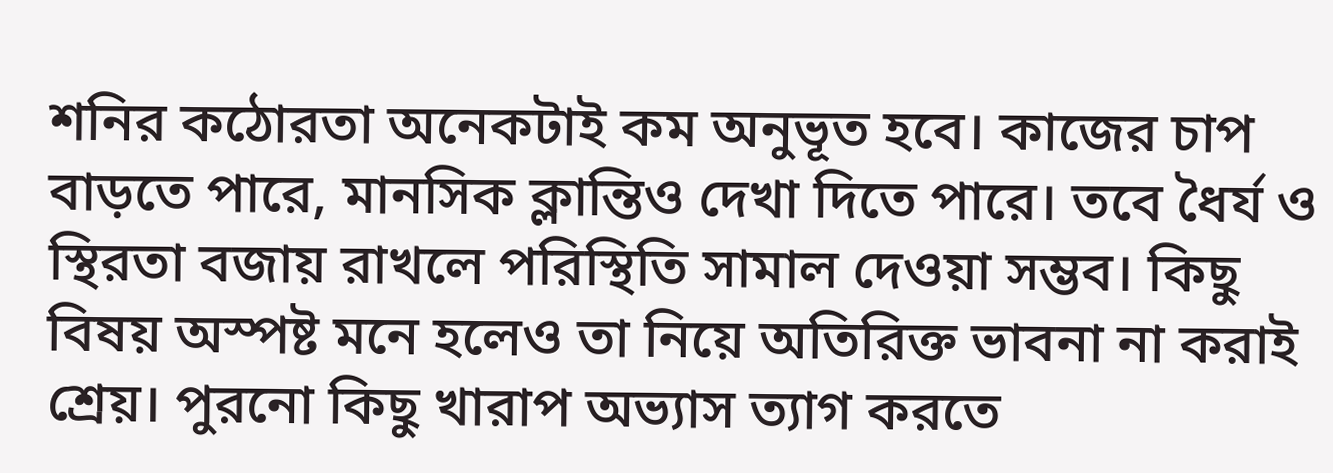শনির কঠোরতা অনেকটাই কম অনুভূত হবে। কাজের চাপ বাড়তে পারে, মানসিক ক্লান্তিও দেখা দিতে পারে। তবে ধৈর্য ও স্থিরতা বজায় রাখলে পরিস্থিতি সামাল দেওয়া সম্ভব। কিছু বিষয় অস্পষ্ট মনে হলেও তা নিয়ে অতিরিক্ত ভাবনা না করাই শ্রেয়। পুরনো কিছু খারাপ অভ্যাস ত্যাগ করতে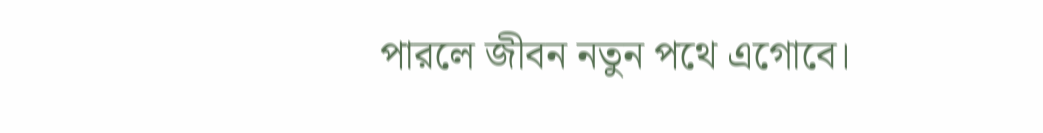পারলে জীবন নতুন পথে এগোবে।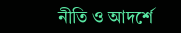নীতি ও আদর্শে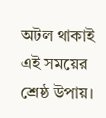অটল থাকাই এই সময়ের শ্রেষ্ঠ উপায়।